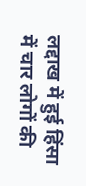लद्दाख में हुई हिंसा में चार लोगों की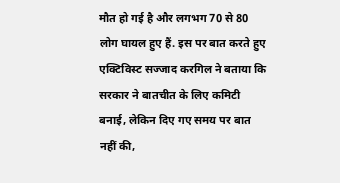मौत हो गई है और लगभग 70 से 80 लोग घायल हुए हैं. इस पर बात करते हुए एक्टिविस्ट सज्जाद करगिल ने बताया कि सरकार ने बातचीत के लिए कमिटी बनाई, लेकिन दिए गए समय पर बात नहीं की,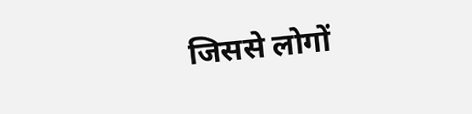जिससे लोगों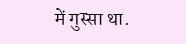में गुस्सा था.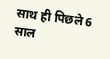साथ ही पिछले 6 साल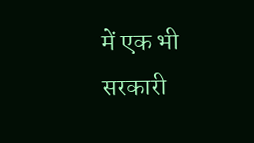में एक भी सरकारी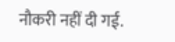नौकरी नहीं दी गई.